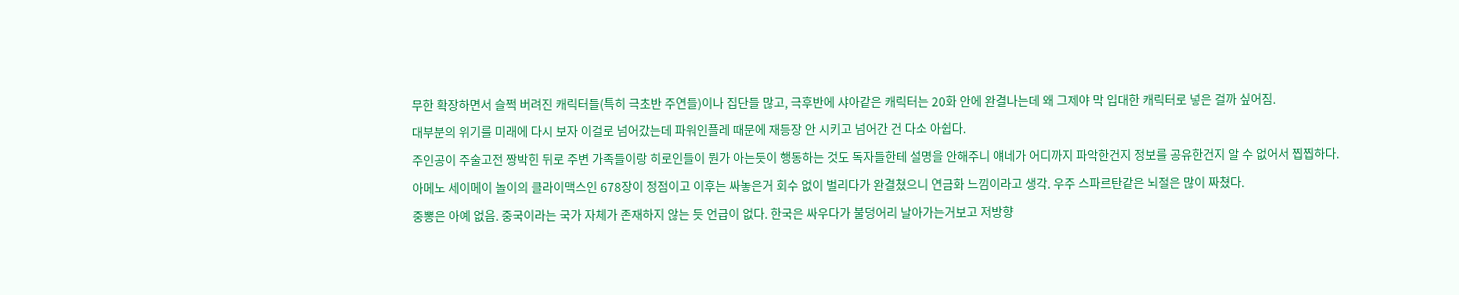무한 확장하면서 슬쩍 버려진 캐릭터들(특히 극초반 주연들)이나 집단들 많고, 극후반에 샤아같은 캐릭터는 20화 안에 완결나는데 왜 그제야 막 입대한 캐릭터로 넣은 걸까 싶어짐.
대부분의 위기를 미래에 다시 보자 이걸로 넘어갔는데 파워인플레 때문에 재등장 안 시키고 넘어간 건 다소 아쉽다.
주인공이 주술고전 짱박힌 뒤로 주변 가족들이랑 히로인들이 뭔가 아는듯이 행동하는 것도 독자들한테 설명을 안해주니 얘네가 어디까지 파악한건지 정보를 공유한건지 알 수 없어서 찝찝하다.
아메노 세이메이 놀이의 클라이맥스인 678장이 정점이고 이후는 싸놓은거 회수 없이 벌리다가 완결쳤으니 연금화 느낌이라고 생각. 우주 스파르탄같은 뇌절은 많이 짜쳤다.
중뽕은 아예 없음. 중국이라는 국가 자체가 존재하지 않는 듯 언급이 없다. 한국은 싸우다가 불덩어리 날아가는거보고 저방향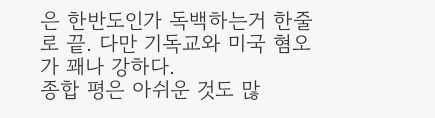은 한반도인가 독백하는거 한줄로 끝. 다만 기독교와 미국 혐오가 꽤나 강하다.
종합 평은 아쉬운 것도 많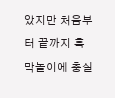았지만 처음부터 끝까지 흑막놀이에 충실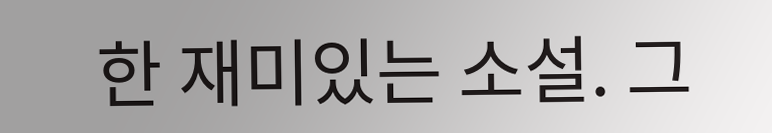한 재미있는 소설. 그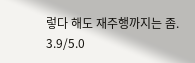렇다 해도 재주행까지는 좀.
3.9/5.0